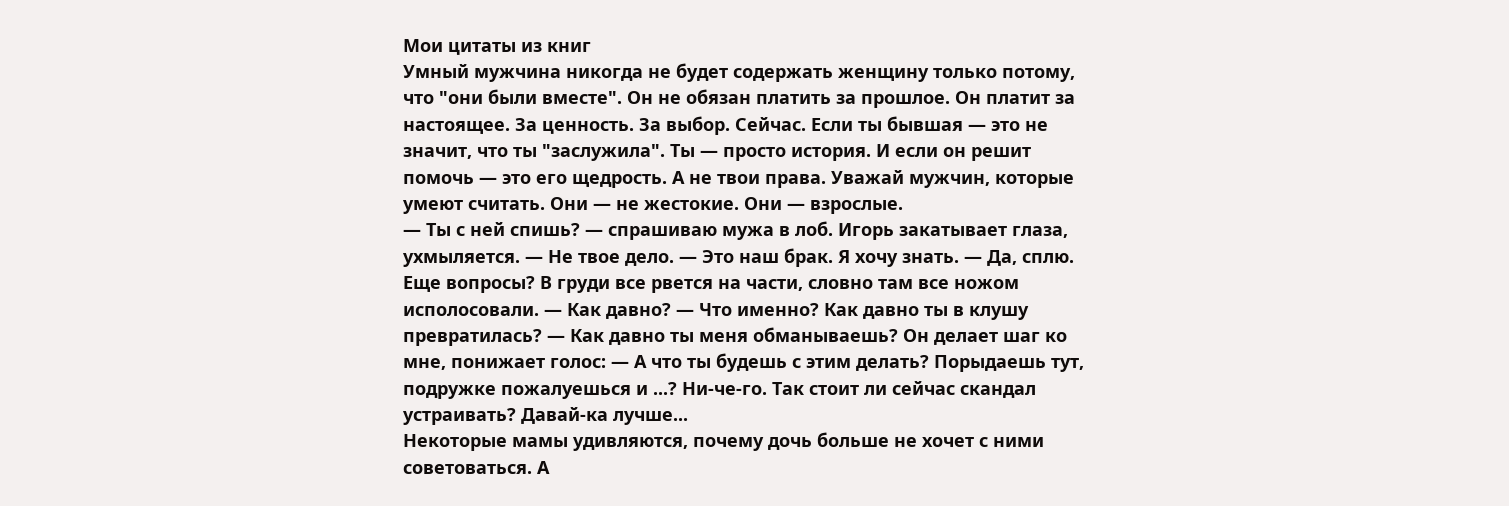Мои цитаты из книг
Умный мужчина никогда не будет содержать женщину только потому, что "они были вместе". Он не обязан платить за прошлое. Он платит за настоящее. За ценность. За выбор. Сейчас. Если ты бывшая — это не значит, что ты "заслужила". Ты — просто история. И если он решит помочь — это его щедрость. А не твои права. Уважай мужчин, которые умеют считать. Они — не жестокие. Они — взрослые.
— Ты с ней спишь? — спрашиваю мужа в лоб. Игорь закатывает глаза, ухмыляется. — Не твое дело. — Это наш брак. Я хочу знать. — Да, сплю. Еще вопросы? В груди все рвется на части, словно там все ножом исполосовали. — Как давно? — Что именно? Как давно ты в клушу превратилась? — Как давно ты меня обманываешь? Он делает шаг ко мне, понижает голос: — А что ты будешь с этим делать? Порыдаешь тут, подружке пожалуешься и ...? Ни-че-го. Так стоит ли сейчас скандал устраивать? Давай-ка лучше...
Некоторые мамы удивляются, почему дочь больше не хочет с ними советоваться. А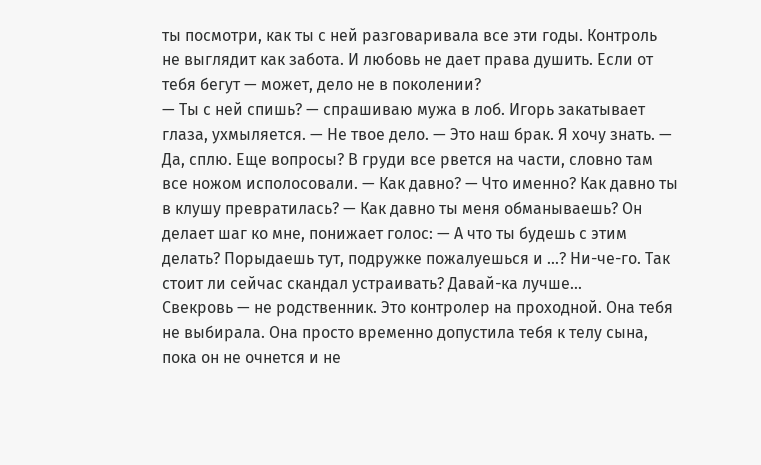ты посмотри, как ты с ней разговаривала все эти годы. Контроль не выглядит как забота. И любовь не дает права душить. Если от тебя бегут — может, дело не в поколении?
— Ты с ней спишь? — спрашиваю мужа в лоб. Игорь закатывает глаза, ухмыляется. — Не твое дело. — Это наш брак. Я хочу знать. — Да, сплю. Еще вопросы? В груди все рвется на части, словно там все ножом исполосовали. — Как давно? — Что именно? Как давно ты в клушу превратилась? — Как давно ты меня обманываешь? Он делает шаг ко мне, понижает голос: — А что ты будешь с этим делать? Порыдаешь тут, подружке пожалуешься и ...? Ни-че-го. Так стоит ли сейчас скандал устраивать? Давай-ка лучше...
Свекровь — не родственник. Это контролер на проходной. Она тебя не выбирала. Она просто временно допустила тебя к телу сына, пока он не очнется и не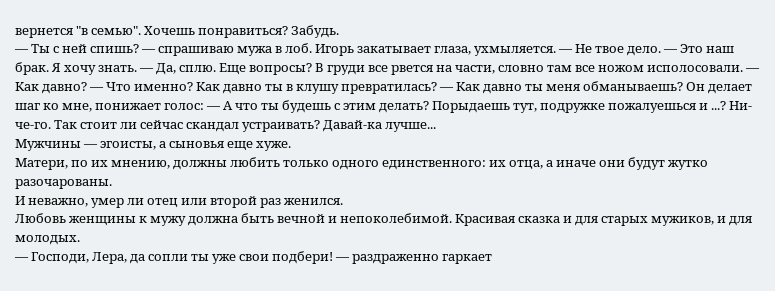вернется "в семью". Хочешь понравиться? Забудь.
— Ты с ней спишь? — спрашиваю мужа в лоб. Игорь закатывает глаза, ухмыляется. — Не твое дело. — Это наш брак. Я хочу знать. — Да, сплю. Еще вопросы? В груди все рвется на части, словно там все ножом исполосовали. — Как давно? — Что именно? Как давно ты в клушу превратилась? — Как давно ты меня обманываешь? Он делает шаг ко мне, понижает голос: — А что ты будешь с этим делать? Порыдаешь тут, подружке пожалуешься и ...? Ни-че-го. Так стоит ли сейчас скандал устраивать? Давай-ка лучше...
Мужчины — эгоисты, а сыновья еще хуже.
Матери, по их мнению, должны любить только одного единственного: их отца, а иначе они будут жутко разочарованы.
И неважно, умер ли отец или второй раз женился.
Любовь женщины к мужу должна быть вечной и непоколебимой. Красивая сказка и для старых мужиков, и для молодых.
— Господи, Лера, да сопли ты уже свои подбери! — раздраженно гаркает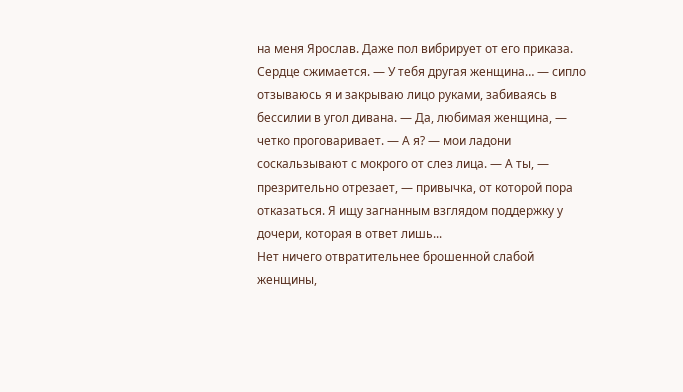на меня Ярослав. Даже пол вибрирует от его приказа. Сердце сжимается. — У тебя другая женщина… — сипло отзываюсь я и закрываю лицо руками, забиваясь в бессилии в угол дивана. — Да, любимая женщина, — четко проговаривает. — А я? — мои ладони соскальзывают с мокрого от слез лица. — А ты, — презрительно отрезает, — привычка, от которой пора отказаться. Я ищу загнанным взглядом поддержку у дочери, которая в ответ лишь...
Нет ничего отвратительнее брошенной слабой женщины,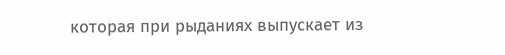которая при рыданиях выпускает из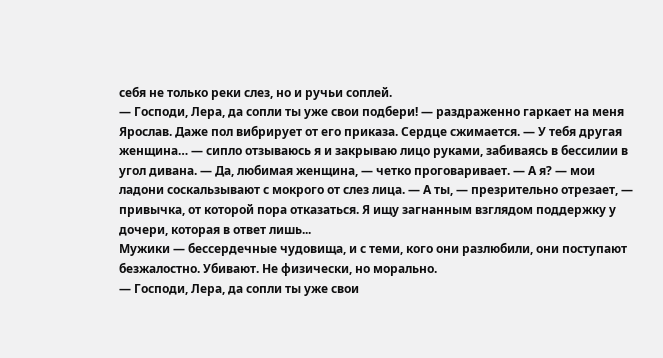себя не только реки слез, но и ручьи соплей.
— Господи, Лера, да сопли ты уже свои подбери! — раздраженно гаркает на меня Ярослав. Даже пол вибрирует от его приказа. Сердце сжимается. — У тебя другая женщина… — сипло отзываюсь я и закрываю лицо руками, забиваясь в бессилии в угол дивана. — Да, любимая женщина, — четко проговаривает. — А я? — мои ладони соскальзывают с мокрого от слез лица. — А ты, — презрительно отрезает, — привычка, от которой пора отказаться. Я ищу загнанным взглядом поддержку у дочери, которая в ответ лишь...
Мужики — бессердечные чудовища, и с теми, кого они разлюбили, они поступают безжалостно. Убивают. Не физически, но морально.
— Господи, Лера, да сопли ты уже свои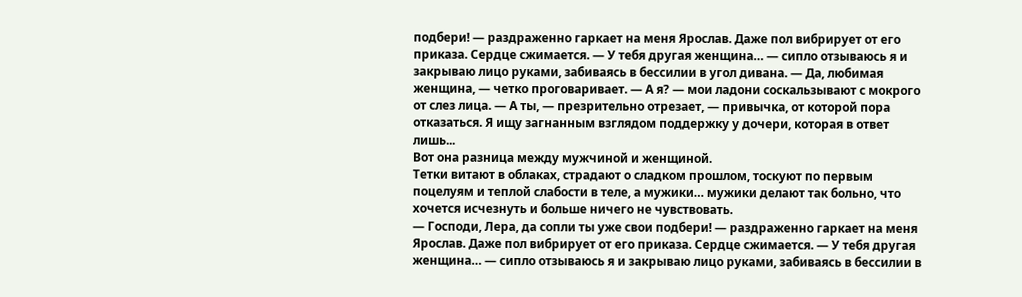подбери! — раздраженно гаркает на меня Ярослав. Даже пол вибрирует от его приказа. Сердце сжимается. — У тебя другая женщина… — сипло отзываюсь я и закрываю лицо руками, забиваясь в бессилии в угол дивана. — Да, любимая женщина, — четко проговаривает. — А я? — мои ладони соскальзывают с мокрого от слез лица. — А ты, — презрительно отрезает, — привычка, от которой пора отказаться. Я ищу загнанным взглядом поддержку у дочери, которая в ответ лишь...
Вот она разница между мужчиной и женщиной.
Тетки витают в облаках, страдают о сладком прошлом, тоскуют по первым поцелуям и теплой слабости в теле, а мужики… мужики делают так больно, что хочется исчезнуть и больше ничего не чувствовать.
— Господи, Лера, да сопли ты уже свои подбери! — раздраженно гаркает на меня Ярослав. Даже пол вибрирует от его приказа. Сердце сжимается. — У тебя другая женщина… — сипло отзываюсь я и закрываю лицо руками, забиваясь в бессилии в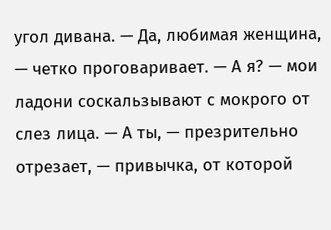угол дивана. — Да, любимая женщина, — четко проговаривает. — А я? — мои ладони соскальзывают с мокрого от слез лица. — А ты, — презрительно отрезает, — привычка, от которой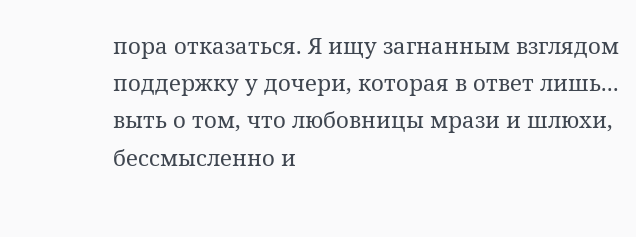пора отказаться. Я ищу загнанным взглядом поддержку у дочери, которая в ответ лишь...
выть о том, что любовницы мрази и шлюхи, бессмысленно и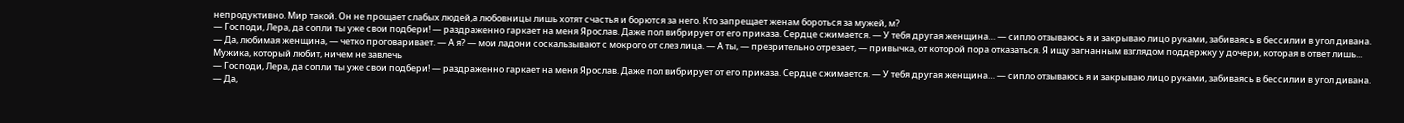непродуктивно. Мир такой. Он не прощает слабых людей,а любовницы лишь хотят счастья и борются за него. Кто запрещает женам бороться за мужей, м?
— Господи, Лера, да сопли ты уже свои подбери! — раздраженно гаркает на меня Ярослав. Даже пол вибрирует от его приказа. Сердце сжимается. — У тебя другая женщина… — сипло отзываюсь я и закрываю лицо руками, забиваясь в бессилии в угол дивана. — Да, любимая женщина, — четко проговаривает. — А я? — мои ладони соскальзывают с мокрого от слез лица. — А ты, — презрительно отрезает, — привычка, от которой пора отказаться. Я ищу загнанным взглядом поддержку у дочери, которая в ответ лишь...
Мужика, который любит, ничем не завлечь
— Господи, Лера, да сопли ты уже свои подбери! — раздраженно гаркает на меня Ярослав. Даже пол вибрирует от его приказа. Сердце сжимается. — У тебя другая женщина… — сипло отзываюсь я и закрываю лицо руками, забиваясь в бессилии в угол дивана. — Да,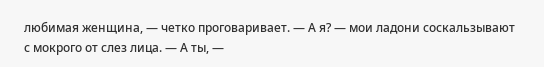любимая женщина, — четко проговаривает. — А я? — мои ладони соскальзывают с мокрого от слез лица. — А ты, —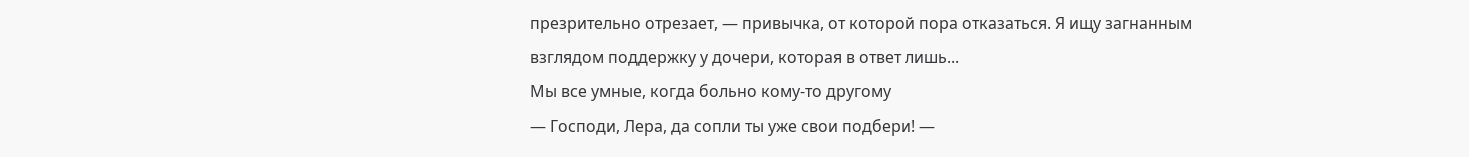презрительно отрезает, — привычка, от которой пора отказаться. Я ищу загнанным взглядом поддержку у дочери, которая в ответ лишь...
Мы все умные, когда больно кому-то другому
— Господи, Лера, да сопли ты уже свои подбери! —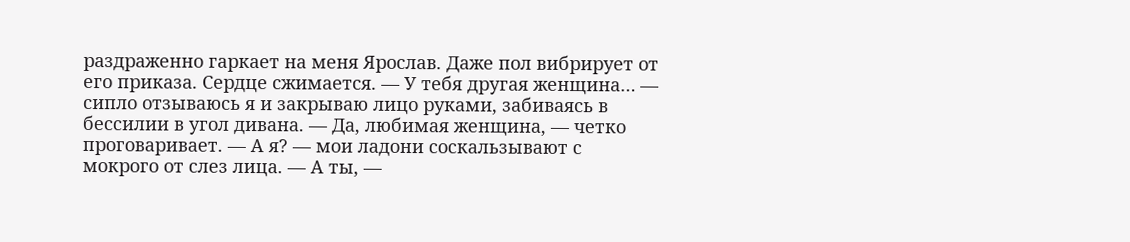раздраженно гаркает на меня Ярослав. Даже пол вибрирует от его приказа. Сердце сжимается. — У тебя другая женщина… — сипло отзываюсь я и закрываю лицо руками, забиваясь в бессилии в угол дивана. — Да, любимая женщина, — четко проговаривает. — А я? — мои ладони соскальзывают с мокрого от слез лица. — А ты, —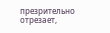презрительно отрезает,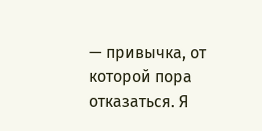— привычка, от которой пора отказаться. Я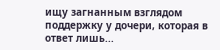ищу загнанным взглядом поддержку у дочери, которая в ответ лишь...